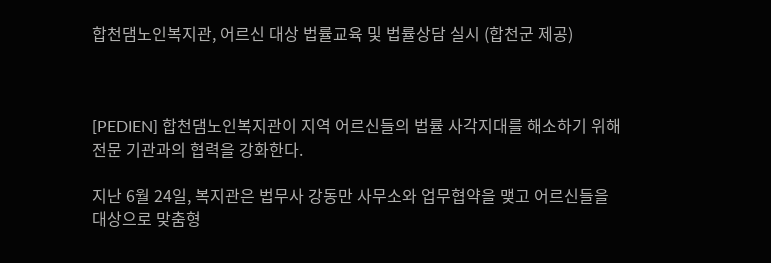합천댐노인복지관, 어르신 대상 법률교육 및 법률상담 실시 (합천군 제공)



[PEDIEN] 합천댐노인복지관이 지역 어르신들의 법률 사각지대를 해소하기 위해 전문 기관과의 협력을 강화한다.

지난 6월 24일, 복지관은 법무사 강동만 사무소와 업무협약을 맺고 어르신들을 대상으로 맞춤형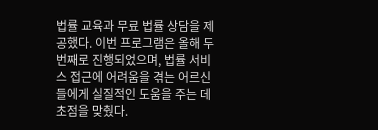법률 교육과 무료 법률 상담을 제공했다. 이번 프로그램은 올해 두 번째로 진행되었으며, 법률 서비스 접근에 어려움을 겪는 어르신들에게 실질적인 도움을 주는 데 초점을 맞췄다.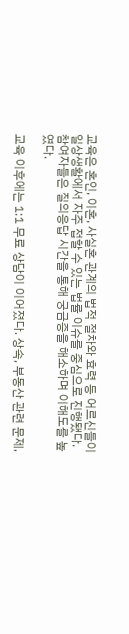교육은 혼인, 이혼, 사실혼 관계의 법적 절차와 효력 등 어르신들이 일상생활에서 자주 접할 수 있는 법률 이슈를 중심으로 진행됐다. 참여자들은 질의응답 시간을 통해 궁금증을 해소하며 이해도를 높였다.

교육 이후에는 1:1 무료 상담이 이어졌다. 상속, 부동산 관련 문제,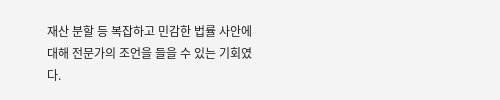재산 분할 등 복잡하고 민감한 법률 사안에 대해 전문가의 조언을 들을 수 있는 기회였다.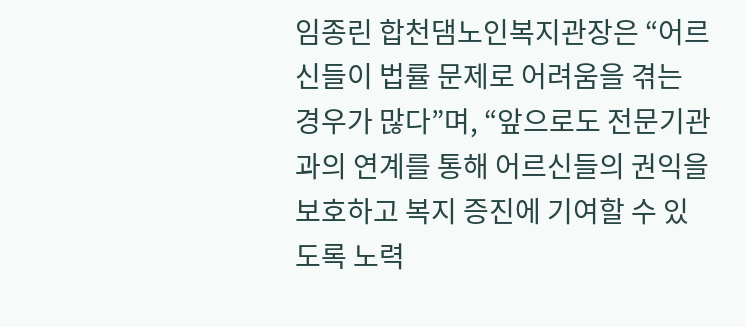임종린 합천댐노인복지관장은 “어르신들이 법률 문제로 어려움을 겪는 경우가 많다”며, “앞으로도 전문기관과의 연계를 통해 어르신들의 권익을 보호하고 복지 증진에 기여할 수 있도록 노력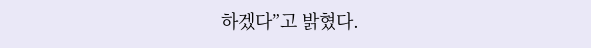하겠다”고 밝혔다.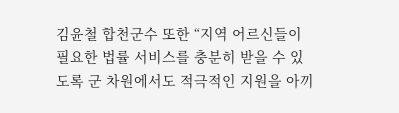김윤철 합천군수 또한 “지역 어르신들이 필요한 법률 서비스를 충분히 받을 수 있도록 군 차원에서도 적극적인 지원을 아끼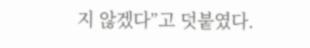지 않겠다”고 덧붙였다.